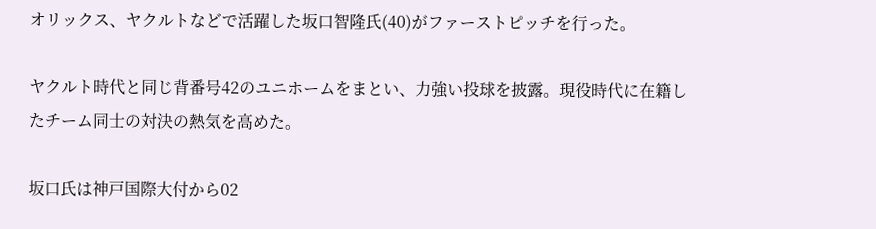オリックス、ヤクルトなどで活躍した坂口智隆氏(40)がファーストピッチを行った。

ヤクルト時代と同じ背番号42のユニホームをまとい、力強い投球を披露。現役時代に在籍したチーム同士の対決の熱気を高めた。

坂口氏は神戸国際大付から02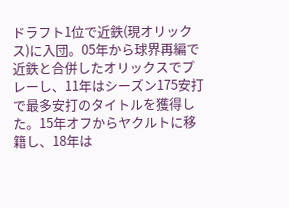ドラフト1位で近鉄(現オリックス)に入団。05年から球界再編で近鉄と合併したオリックスでプレーし、11年はシーズン175安打で最多安打のタイトルを獲得した。15年オフからヤクルトに移籍し、18年は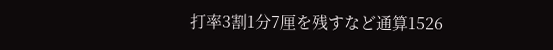打率3割1分7厘を残すなど通算1526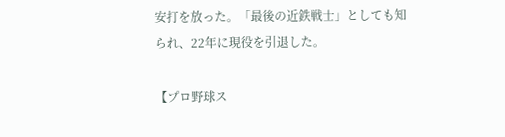安打を放った。「最後の近鉄戦士」としても知られ、22年に現役を引退した。

【プロ野球ス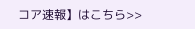コア速報】はこちら>>